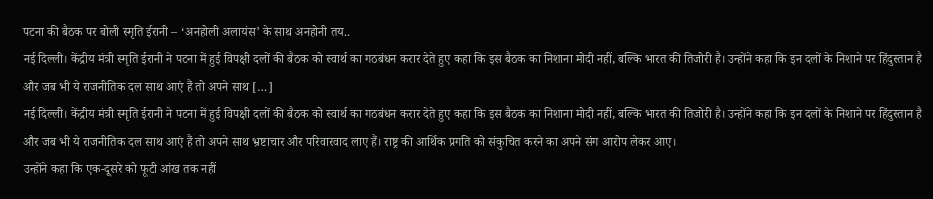पटना की बैठक पर बोली स्मृति ईरानी – ‘अनहोली अलायंस’ के साथ अनहोनी तय..
नई दिल्ली। केंद्रीय मंत्री स्मृति ईरानी ने पटना में हुई विपक्षी दलों की बैठक को स्वार्थ का गठबंधन करार देते हुए कहा कि इस बैठक का निशाना मोदी नहीं, बल्कि भारत की तिजोरी है। उन्होंने कहा कि इन दलों के निशाने पर हिंदुस्तान है और जब भी ये राजनीतिक दल साथ आएं हैं तो अपने साथ […]
नई दिल्ली। केंद्रीय मंत्री स्मृति ईरानी ने पटना में हुई विपक्षी दलों की बैठक को स्वार्थ का गठबंधन करार देते हुए कहा कि इस बैठक का निशाना मोदी नहीं, बल्कि भारत की तिजोरी है। उन्होंने कहा कि इन दलों के निशाने पर हिंदुस्तान है और जब भी ये राजनीतिक दल साथ आएं हैं तो अपने साथ भ्रष्टाचार और परिवारवाद लाए हैं। राष्ट्र की आर्थिक प्रगति को संकुचित करने का अपने संग आरोप लेकर आए।
उन्होंने कहा कि एक-दूसरे को फूटी आंख तक नहीं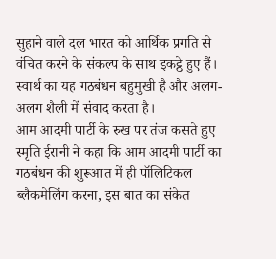सुहाने वाले दल भारत को आर्थिक प्रगति से वंचित करने के संकल्प के साथ इकट्ठे हुए हैं। स्वार्थ का यह गठबंधन बहुमुखी है और अलग-अलग शैली में संवाद करता है।
आम आदमी पार्टी के रुख पर तंज कसते हुए स्मृति ईरानी ने कहा कि आम आदमी पार्टी का गठबंधन की शुरूआत में ही पॉलिटिकल ब्लैकमेलिंग करना, इस बात का संकेत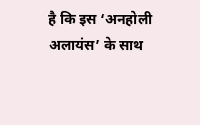है कि इस ‘अनहोली अलायंस’ के साथ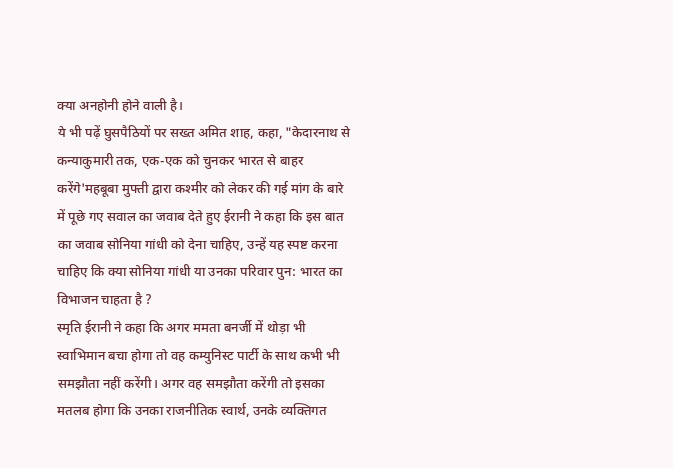क्या अनहोनी होने वाली है।
ये भी पढ़ें घुसपैठियों पर सख्त अमित शाह, कहा, "केदारनाथ से कन्याकुमारी तक, एक-एक को चुनकर भारत से बाहर करेंगे'महबूबा मुफ्ती द्वारा कश्मीर को लेकर की गई मांग के बारे में पूछे गए सवाल का जवाब देते हुए ईरानी ने कहा कि इस बात का जवाब सोनिया गांधी को देना चाहिए, उन्हें यह स्पष्ट करना चाहिए कि क्या सोनिया गांधी या उनका परिवार पुन: भारत का विभाजन चाहता है ?
स्मृति ईरानी ने कहा कि अगर ममता बनर्जी में थोड़ा भी स्वाभिमान बचा होगा तो वह कम्युनिस्ट पार्टी के साथ कभी भी समझौता नहीं करेंगी। अगर वह समझौता करेंगी तो इसका मतलब होगा कि उनका राजनीतिक स्वार्थ, उनके व्यक्तिगत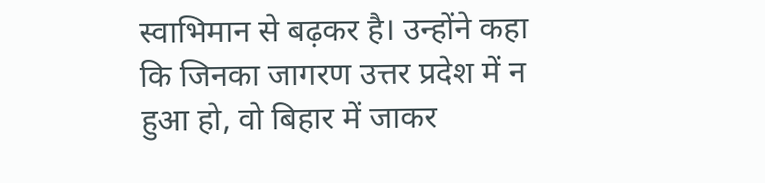स्वाभिमान से बढ़कर है। उन्होंने कहा कि जिनका जागरण उत्तर प्रदेश में न हुआ हो, वो बिहार में जाकर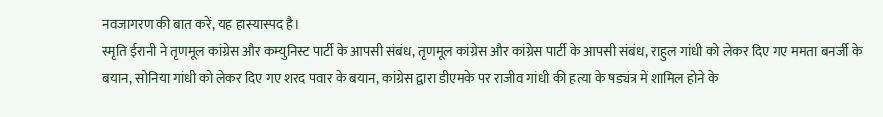नवजागरण की बात करें, यह हास्यास्पद है।
स्मृति ईरानी ने तृणमूल कांग्रेस और कम्युनिस्ट पार्टी के आपसी संबंध, तृणमूल कांग्रेस और कांग्रेस पार्टी के आपसी संबंध, राहुल गांधी को लेकर दिए गए ममता बनर्जी के बयान, सोनिया गांधी को लेकर दिए गए शरद पवार के बयान, कांग्रेस द्वारा डीएमके पर राजीव गांधी की हत्या के षड्यंत्र में शामिल होने के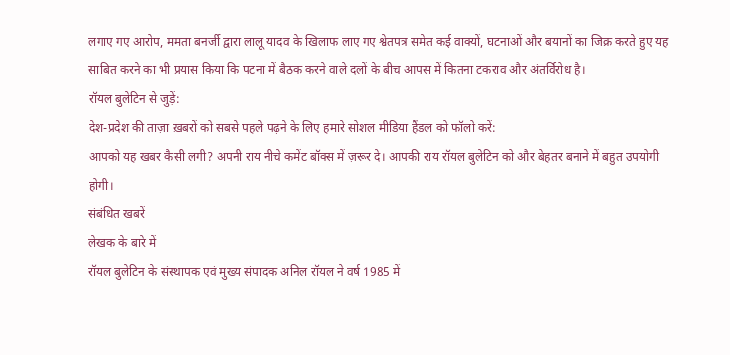लगाए गए आरोप, ममता बनर्जी द्वारा लालू यादव के खिलाफ लाए गए श्वेतपत्र समेत कई वाक्यों, घटनाओं और बयानों का जिक्र करते हुए यह साबित करने का भी प्रयास किया कि पटना में बैठक करने वाले दलों के बीच आपस में कितना टकराव और अंतर्विरोध है।
रॉयल बुलेटिन से जुड़ें:
देश-प्रदेश की ताज़ा ख़बरों को सबसे पहले पढ़ने के लिए हमारे सोशल मीडिया हैंडल को फॉलो करें:
आपको यह खबर कैसी लगी? अपनी राय नीचे कमेंट बॉक्स में ज़रूर दे। आपकी राय रॉयल बुलेटिन को और बेहतर बनाने में बहुत उपयोगी होगी।
संबंधित खबरें
लेखक के बारे में
रॉयल बुलेटिन के संस्थापक एवं मुख्य संपादक अनिल रॉयल ने वर्ष 1985 में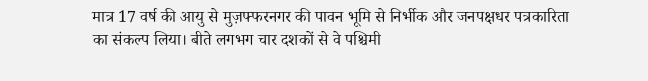मात्र 17 वर्ष की आयु से मुज़फ्फरनगर की पावन भूमि से निर्भीक और जनपक्षधर पत्रकारिता का संकल्प लिया। बीते लगभग चार दशकों से वे पश्चिमी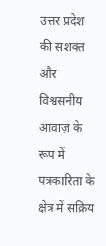उत्तर प्रदेश की सशक्त और विश्वसनीय आवाज़ के रूप में पत्रकारिता के क्षेत्र में सक्रिय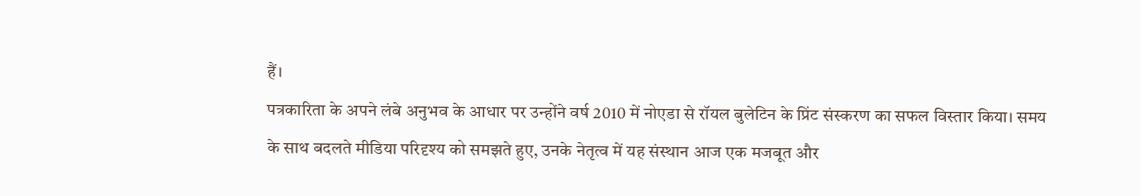हैं।
पत्रकारिता के अपने लंबे अनुभव के आधार पर उन्होंने वर्ष 2010 में नोएडा से रॉयल बुलेटिन के प्रिंट संस्करण का सफल विस्तार किया। समय के साथ बदलते मीडिया परिदृश्य को समझते हुए, उनके नेतृत्व में यह संस्थान आज एक मजबूत और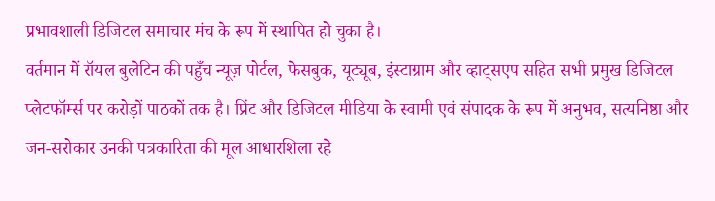प्रभावशाली डिजिटल समाचार मंच के रूप में स्थापित हो चुका है।
वर्तमान में रॉयल बुलेटिन की पहुँच न्यूज़ पोर्टल, फेसबुक, यूट्यूब, इंस्टाग्राम और व्हाट्सएप सहित सभी प्रमुख डिजिटल प्लेटफॉर्म्स पर करोड़ों पाठकों तक है। प्रिंट और डिजिटल मीडिया के स्वामी एवं संपादक के रूप में अनुभव, सत्यनिष्ठा और जन-सरोकार उनकी पत्रकारिता की मूल आधारशिला रहे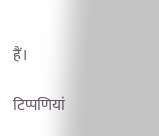हैं।

टिप्पणियां